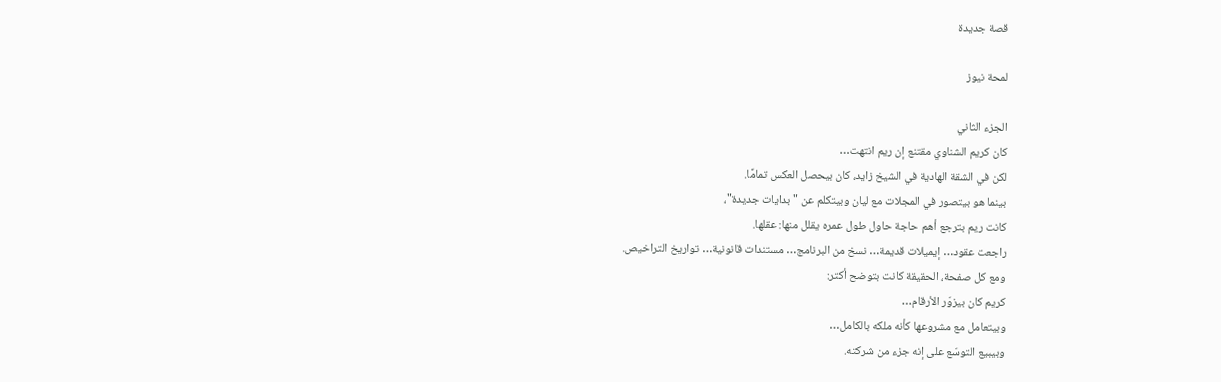قصة جديدة

لمحة نيوز

الجزء الثاني
كان كريم الشناوي مقتنع إن ريم انتهت…
لكن في الشقة الهادية في الشيخ زايد، كان بيحصل العكس تمامًا.
بينما هو بيتصور في المجلات مع ليان وبيتكلم عن "بدايات جديدة"،
كانت ريم بترجع أهم حاجة حاول طول عمره يقلل منها: عقلها.
راجعت عقود… إيميلات قديمة… نسخ من البرنامج… مستندات قانونية… تواريخ التراخيص.
ومع كل صفحة، الحقيقة كانت بتوضح أكتر:
كريم كان بيزوّر الأرقام…
وبيتعامل مع مشروعها كأنه ملكه بالكامل…
وبيبيع التوسّع على إنه جزء من شركته.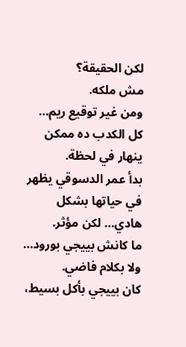لكن الحقيقة؟
مش ملكه.
ومن غير توقيع ريم…
كل الكدب ده ممكن ينهار في لحظة.
بدأ عمر الدسوقي يظهر في حياتها بشكل هادي… لكن مؤثر.
ما كانش بييجي بورود… ولا بكلام فاضي.
كان بييجي بأكل بسيط،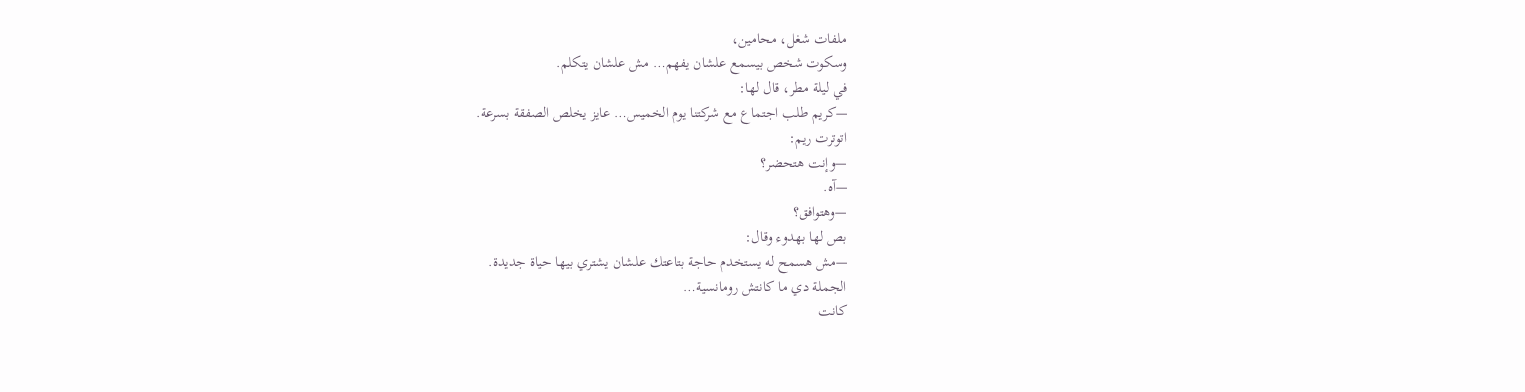ملفات شغل، محامين،
وسكوت شخص بيسمع علشان يفهم… مش علشان يتكلم.
في ليلة مطر، قال لها:
—كريم طلب اجتماع مع شركتنا يوم الخميس… عايز يخلص الصفقة بسرعة.
اتوترت ريم:
—وإنت هتحضر؟
—آه.
—وهتوافق؟
بص لها بهدوء وقال:
—مش هسمح له يستخدم حاجة بتاعتك علشان يشتري بيها حياة جديدة.
الجملة دي ما كانتش رومانسية…
كانت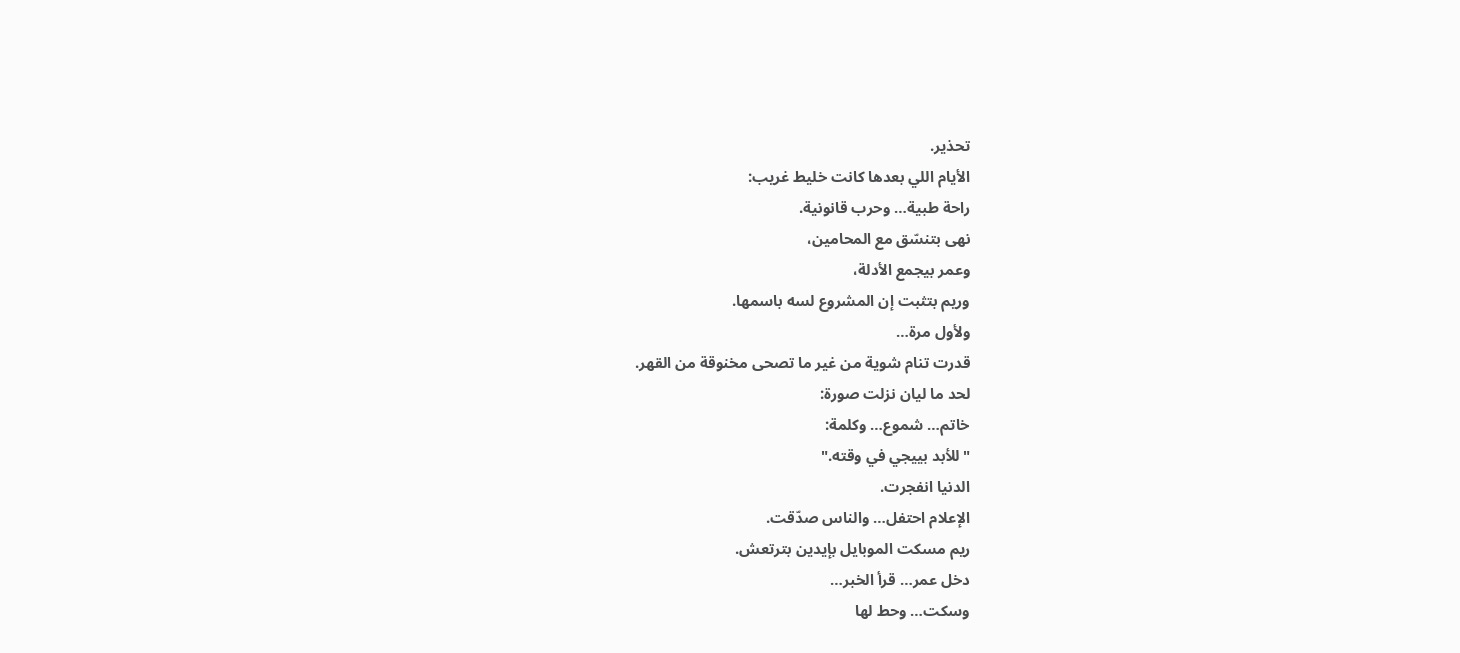تحذير.
الأيام اللي بعدها كانت خليط غريب:
راحة طبية… وحرب قانونية.
نهى بتنسّق مع المحامين،
وعمر بيجمع الأدلة،
وريم بتثبت إن المشروع لسه باسمها.
ولأول مرة…
قدرت تنام شوية من غير ما تصحى مخنوقة من القهر.
لحد ما ليان نزلت صورة:
خاتم… شموع… وكلمة:
"للأبد بييجي في وقته."
الدنيا انفجرت.
الإعلام احتفل… والناس صدّقت.
ريم مسكت الموبايل بإيدين بترتعش.
دخل عمر… قرأ الخبر…
وسكت… وحط لها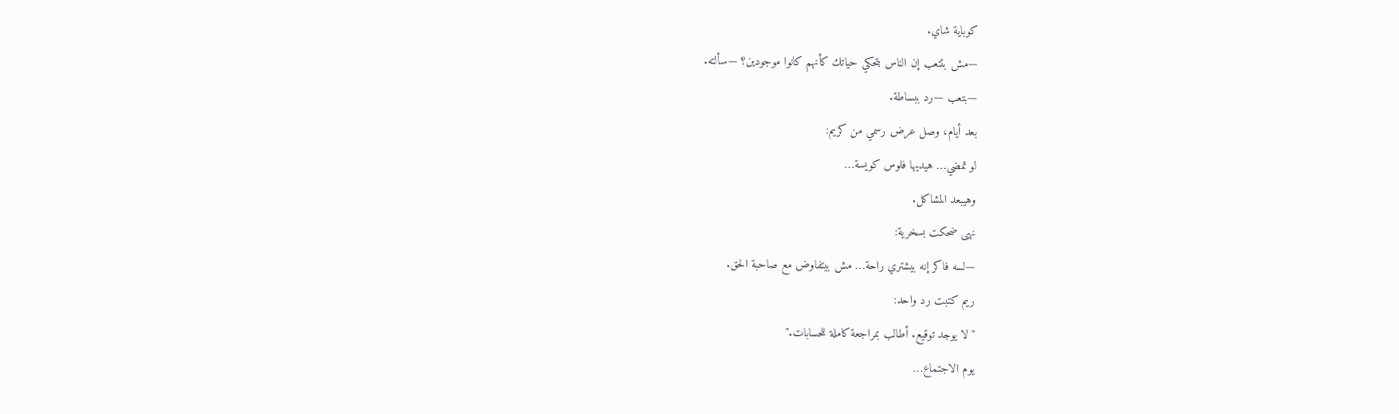كوباية شاي.
—مش بتتعب إن الناس بتحكي حياتك كأنهم كانوا موجودين؟ —سألته.
—بتعب —رد ببساطة.
بعد أيام، وصل عرض رسمي من كريم:
لو تمضي… هيديها فلوس كويسة…
وهيبعد المشاكل.
نهى ضحكت بسخرية:
—لسه فاكر إنه بيشتري راحة… مش بيتفاوض مع صاحبة الحق.
ريم كتبت رد واحد:
"لا يوجد توقيع. أطالب بمراجعة كاملة للحسابات."
يوم الاجتماع…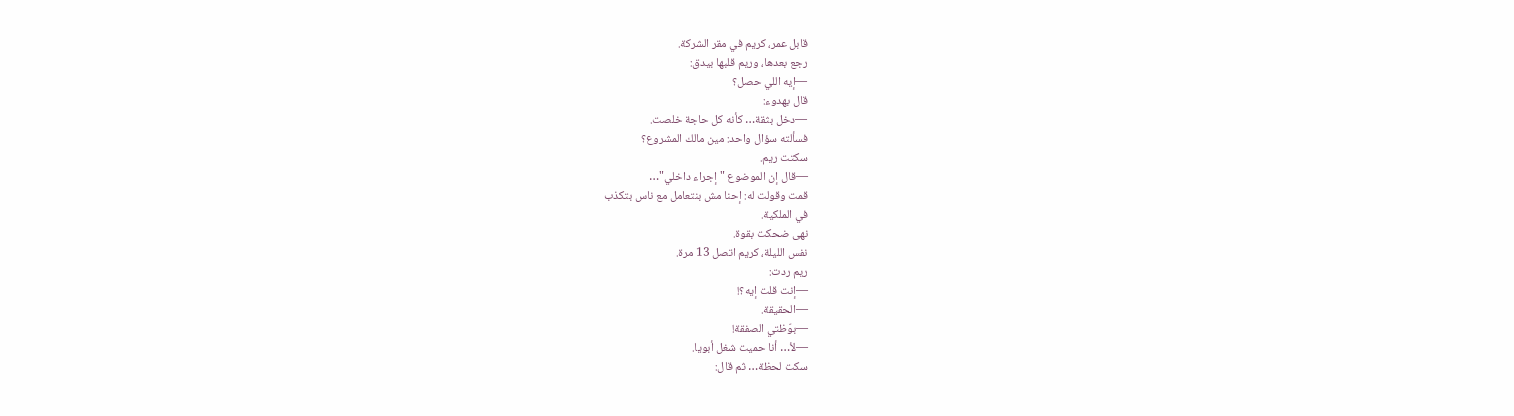قابل عمر، كريم في مقر الشركة.
رجع بعدها، وريم قلبها بيدق:
—إيه اللي حصل؟
قال بهدوء:
—دخل بثقة… كأنه كل حاجة خلصت.
فسألته سؤال واحد: مين مالك المشروع؟
سكتت ريم.
—قال إن الموضوع "إجراء داخلي"…
قمت وقولت له: إحنا مش بنتعامل مع ناس بتكذب
في الملكية.
نهى ضحكت بقوة.
نفس الليلة، كريم اتصل 13 مرة.
ريم ردت:
—إنت قلت إيه؟!
—الحقيقة.
—بوّظتي الصفقة!
—لأ… أنا حميت شغل أبويا.
سكت لحظة… ثم قال: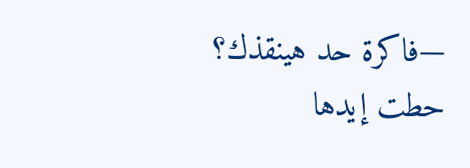—فاكرة حد هينقذك؟
حطت إيدها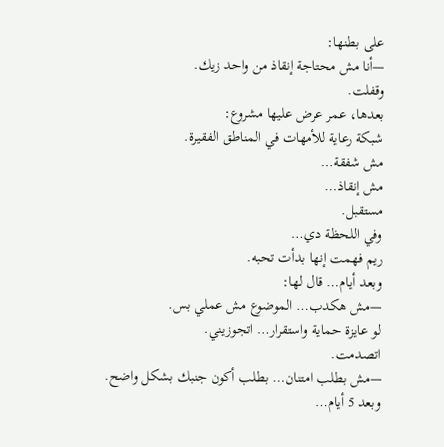على بطنها:
—أنا مش محتاجة إنقاذ من واحد زيك.
وقفلت.
بعدها، عمر عرض عليها مشروع:
شبكة رعاية للأمهات في المناطق الفقيرة.
مش شفقة…
مش إنقاذ…
مستقبل.
وفي اللحظة دي…
ريم فهمت إنها بدأت تحبه.
وبعد أيام… قال لها:
—مش هكدب… الموضوع مش عملي بس.
لو عايزة حماية واستقرار… اتجوزيني.
اتصدمت.
—مش بطلب امتنان… بطلب أكون جنبك بشكل واضح.
وبعد 5 أيام…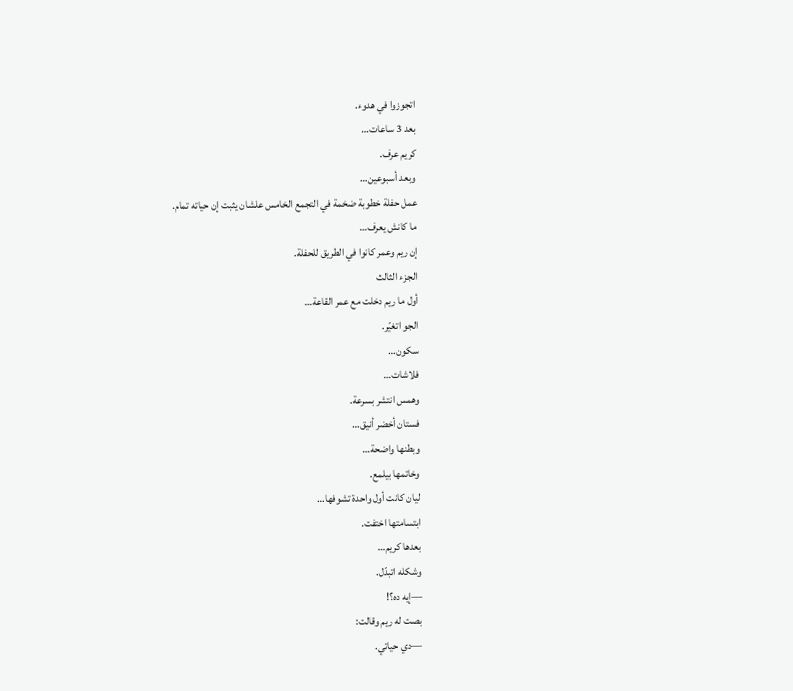اتجوزوا في هدوء.
بعد 3 ساعات…
كريم عرف.
وبعد أسبوعين…
عمل حفلة خطوبة ضخمة في التجمع الخامس علشان يثبت إن حياته تمام.
ما كانش يعرف…
إن ريم وعمر كانوا في الطريق للحفلة.
الجزء الثالث
أول ما ريم دخلت مع عمر القاعة…
الجو اتغيّر.
سكون…
فلاشات…
وهمس انتشر بسرعة.
فستان أخضر أنيق…
وبطنها واضحة…
وخاتمها بيلمع.
ليان كانت أول واحدة تشوفها…
ابتسامتها اختفت.
بعدها كريم…
وشكله اتبدّل.
—إيه ده؟!
بصت له ريم وقالت:
—دي حياتي.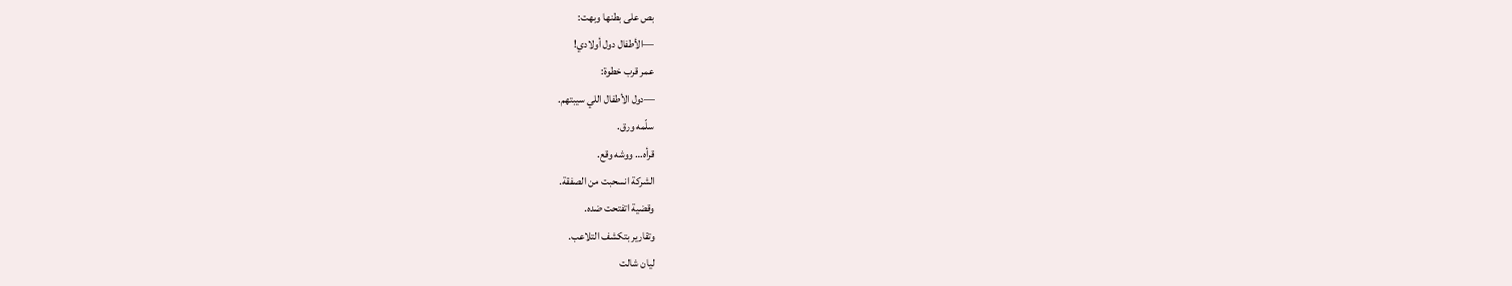بص على بطنها وبهت:
—الأطفال دول أولادي!
عمر قرب خطوة:
—دول الأطفال اللي سيبتهم.
سلّمه ورق.
قرأه… ووشه وقع.
الشركة انسحبت من الصفقة.
وقضية اتفتحت ضده.
وتقارير بتكشف التلاعب.
ليان شالت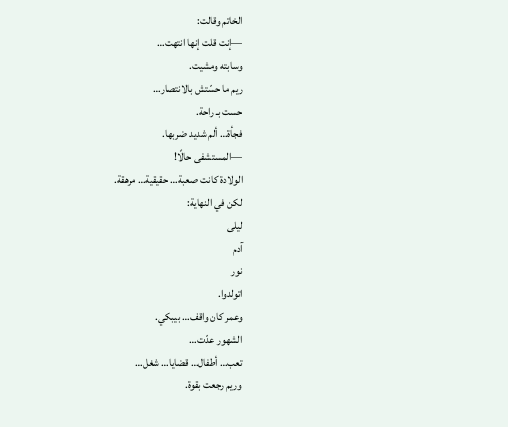الخاتم وقالت:
—إنت قلت إنها انتهت…
وسابته ومشيت.
ريم ما حسّتش بالانتصار…
حست بـ راحة.
فجأة… ألم شديد ضربها.
—المستشفى حالًا!
الولادة كانت صعبة… حقيقية… مرهقة.
لكن في النهاية:
ليلى
آدم
نور
اتولدوا.
وعمر كان واقف… بيبكي.
الشهور عدّت…
تعب… أطفال… قضايا… شغل…
وريم رجعت بقوة.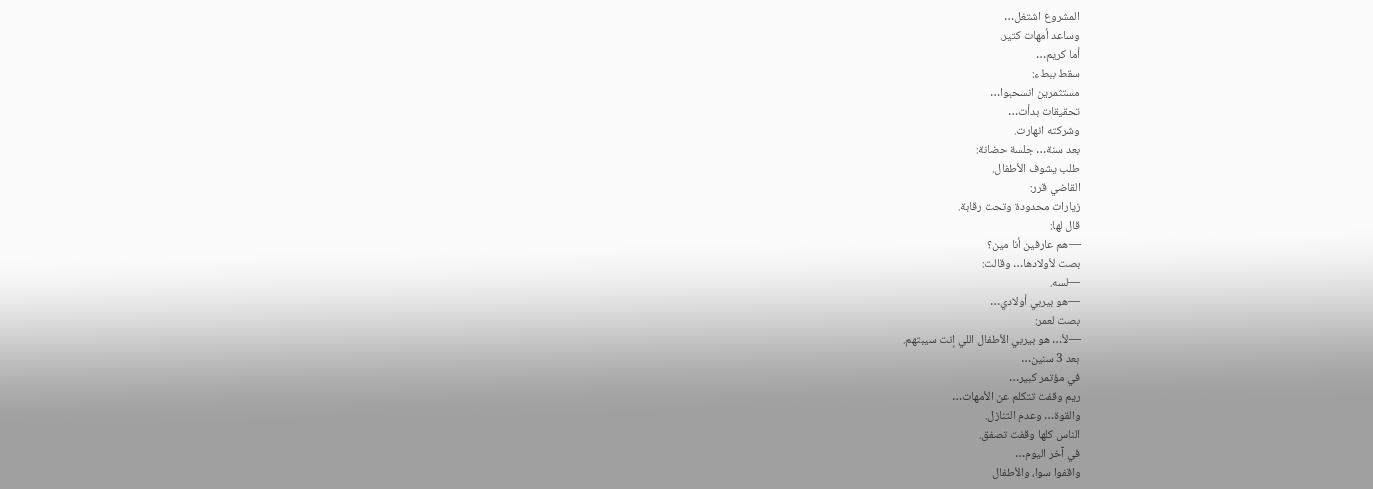المشروع اشتغل…
وساعد أمهات كتير.
أما كريم…
سقط ببطء:
مستثمرين انسحبوا…
تحقيقات بدأت…
وشركته انهارت.
بعد سنة… جلسة حضانة:
طلب يشوف الأطفال.
القاضي قرر:
زيارات محدودة وتحت رقابة.
قال لها:
—هم عارفين أنا مين؟
بصت لأولادها… وقالت:
—لسه.
—هو بيربي أولادي…
بصت لعمر:
—لأ… هو بيربي الأطفال اللي إنت سيبتهم.
بعد 3 سنين…
في مؤتمر كبير…
ريم وقفت تتكلم عن الأمهات…
والقوة… وعدم التنازل.
الناس كلها وقفت تصفق.
في آخر اليوم…
واقفوا سوا، والأطفال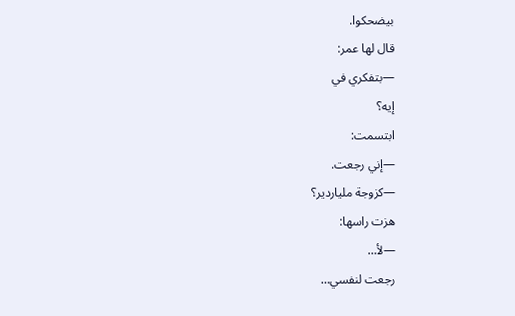بيضحكوا.
قال لها عمر:
—بتفكري في
إيه؟
ابتسمت:
—إني رجعت.
—كزوجة ملياردير؟
هزت راسها:
—لأ…
رجعت لنفسي…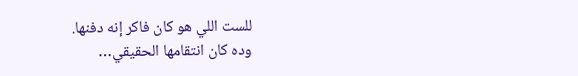للست اللي هو كان فاكر إنه دفنها.
وده كان انتقامها الحقيقي…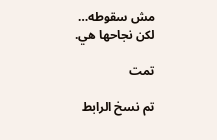مش سقوطه…
لكن نجاحها هي.

تمت

تم نسخ الرابط